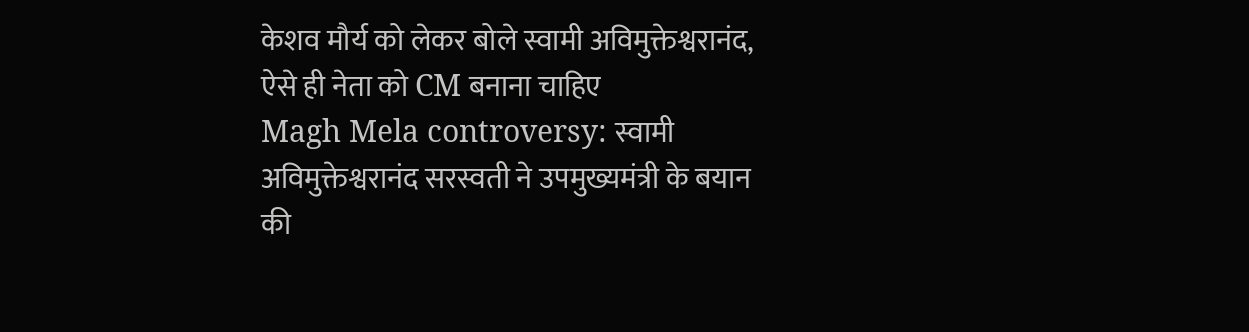केशव मौर्य को लेकर बोले स्वामी अविमुक्तेश्वरानंद, ऐसे ही नेता को CM बनाना चाहिए
Magh Mela controversy: स्वामी अविमुक्तेश्वरानंद सरस्वती ने उपमुख्यमंत्री के बयान की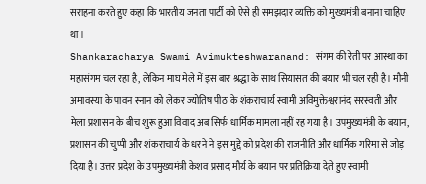सराहना करते हुए कहा कि भारतीय जनता पार्टी को ऐसे ही समझदार व्यक्ति को मुख्यमंत्री बनाना चाहिए था।
Shankaracharya Swami Avimukteshwaranand: संगम की रेती पर आस्था का महासंगम चल रहा है, लेकिन माघ मेले में इस बार श्रद्धा के साथ सियासत की बयार भी चल रही है। मौनी अमावस्या के पावन स्नान को लेकर ज्योतिष पीठ के शंकराचार्य स्वामी अविमुक्तेश्वरानंद सरस्वती और मेला प्रशासन के बीच शुरू हुआ विवाद अब सिर्फ धार्मिक मामला नहीं रह गया है। उपमुख्यमंत्री के बयान, प्रशासन की चुप्पी और शंकराचार्य के धरने ने इस मुद्दे को प्रदेश की राजनीति और धार्मिक गरिमा से जोड़ दिया है। उत्तर प्रदेश के उपमुख्यमंत्री केशव प्रसाद मौर्य के बयान पर प्रतिक्रिया देते हुए स्वामी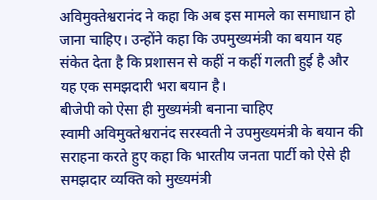अविमुक्तेश्वरानंद ने कहा कि अब इस मामले का समाधान हो जाना चाहिए। उन्होंने कहा कि उपमुख्यमंत्री का बयान यह संकेत देता है कि प्रशासन से कहीं न कहीं गलती हुई है और यह एक समझदारी भरा बयान है।
बीजेपी को ऐसा ही मुख्यमंत्री बनाना चाहिए
स्वामी अविमुक्तेश्वरानंद सरस्वती ने उपमुख्यमंत्री के बयान की सराहना करते हुए कहा कि भारतीय जनता पार्टी को ऐसे ही समझदार व्यक्ति को मुख्यमंत्री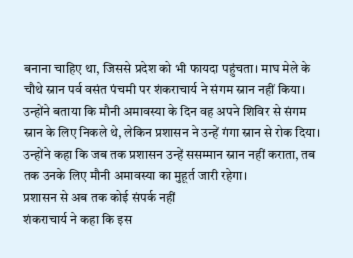बनाना चाहिए था, जिससे प्रदेश को भी फायदा पहुंचता। माघ मेले के चौथे स्नान पर्व वसंत पंचमी पर शंकराचार्य ने संगम स्नान नहीं किया। उन्होंने बताया कि मौनी अमावस्या के दिन वह अपने शिविर से संगम स्नान के लिए निकले थे, लेकिन प्रशासन ने उन्हें गंगा स्नान से रोक दिया। उन्होंने कहा कि जब तक प्रशासन उन्हें ससम्मान स्नान नहीं कराता, तब तक उनके लिए मौनी अमावस्या का मुहूर्त जारी रहेगा।
प्रशासन से अब तक कोई संपर्क नहीं
शंकराचार्य ने कहा कि इस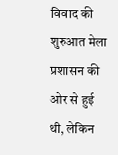विवाद की शुरुआत मेला प्रशासन की ओर से हुई थी, लेकिन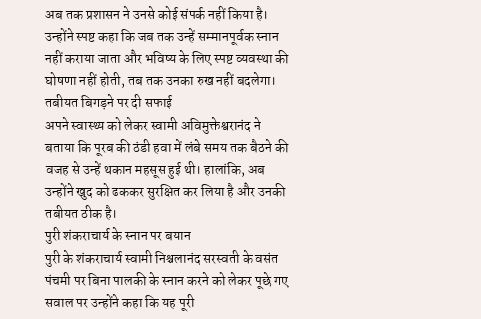अब तक प्रशासन ने उनसे कोई संपर्क नहीं किया है। उन्होंने स्पष्ट कहा कि जब तक उन्हें सम्मानपूर्वक स्नान नहीं कराया जाता और भविष्य के लिए स्पष्ट व्यवस्था की घोषणा नहीं होती, तब तक उनका रुख नहीं बदलेगा।
तबीयत बिगड़ने पर दी सफाई
अपने स्वास्थ्य को लेकर स्वामी अविमुक्तेश्वरानंद ने बताया कि पूरब की ठंडी हवा में लंबे समय तक बैठने की वजह से उन्हें थकान महसूस हुई थी। हालांकि, अब उन्होंने खुद को ढककर सुरक्षित कर लिया है और उनकी तबीयत ठीक है।
पुरी शंकराचार्य के स्नान पर बयान
पुरी के शंकराचार्य स्वामी निश्चलानंद सरस्वती के वसंत पंचमी पर बिना पालकी के स्नान करने को लेकर पूछे गए सवाल पर उन्होंने कहा कि यह पूरी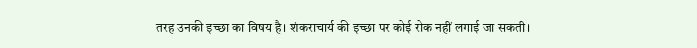तरह उनकी इच्छा का विषय है। शंकराचार्य की इच्छा पर कोई रोक नहीं लगाई जा सकती।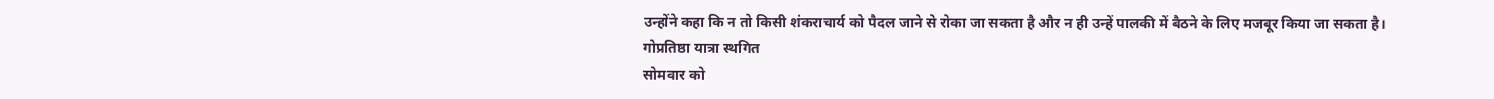उन्होंने कहा कि न तो किसी शंकराचार्य को पैदल जाने से रोका जा सकता है और न ही उन्हें पालकी में बैठने के लिए मजबूर किया जा सकता है।
गोप्रतिष्ठा यात्रा स्थगित
सोमवार को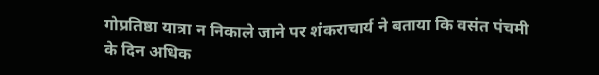गोप्रतिष्ठा यात्रा न निकाले जाने पर शंकराचार्य ने बताया कि वसंत पंचमी के दिन अधिक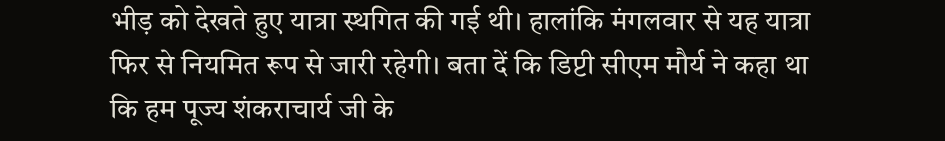भीड़ को देखते हुए यात्रा स्थगित की गई थी। हालांकि मंगलवार से यह यात्रा फिर से नियमित रूप से जारी रहेगी। बता दें कि डिप्टी सीएम मौर्य ने कहा था कि हम पूज्य शंकराचार्य जी के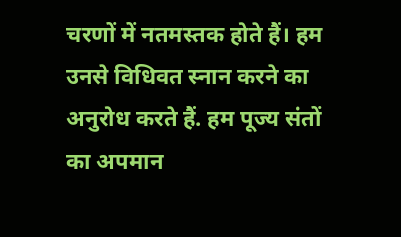चरणों में नतमस्तक होते हैं। हम उनसे विधिवत स्नान करने का अनुरोध करते हैं. हम पूज्य संतों का अपमान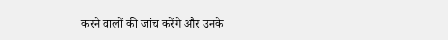करने वालों की जांच करेंगे और उनके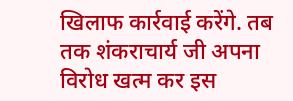खिलाफ कार्रवाई करेंगे. तब तक शंकराचार्य जी अपना विरोध खत्म कर इस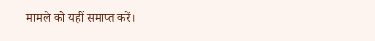मामले को यहीं समाप्त करें।